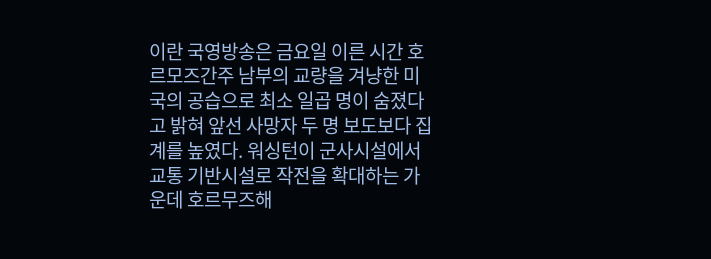이란 국영방송은 금요일 이른 시간 호르모즈간주 남부의 교량을 겨냥한 미국의 공습으로 최소 일곱 명이 숨졌다고 밝혀 앞선 사망자 두 명 보도보다 집계를 높였다. 워싱턴이 군사시설에서 교통 기반시설로 작전을 확대하는 가운데 호르무즈해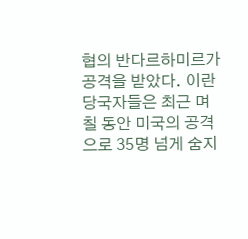협의 반다르하미르가 공격을 받았다. 이란 당국자들은 최근 며칠 동안 미국의 공격으로 35명 넘게 숨지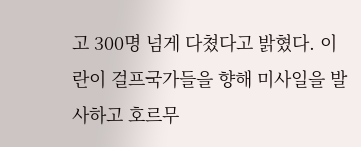고 300명 넘게 다쳤다고 밝혔다. 이란이 걸프국가들을 향해 미사일을 발사하고 호르무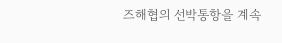즈해협의 선박통항을 계속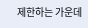제한하는 가운데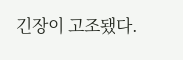긴장이 고조됐다.